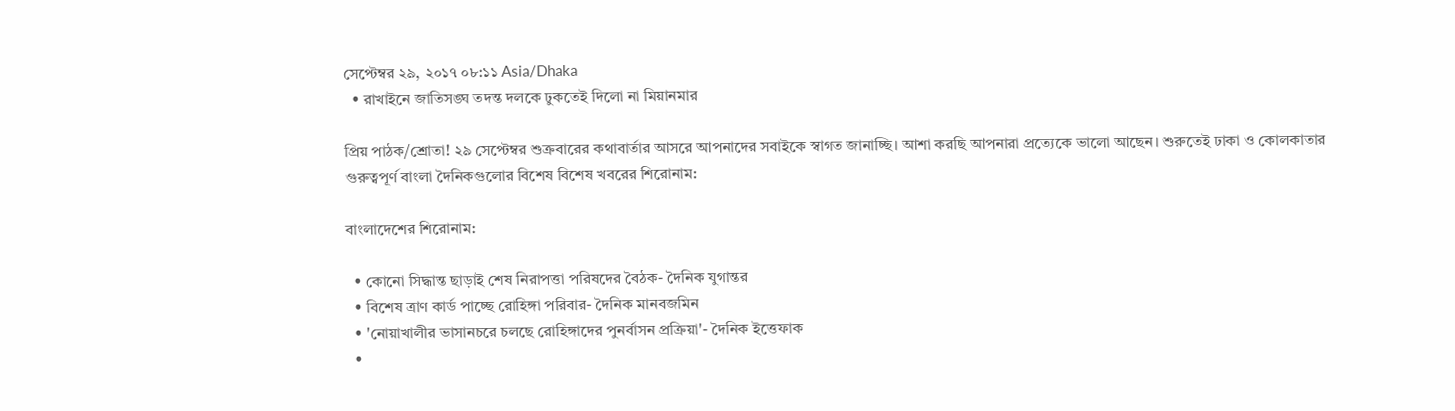সেপ্টেম্বর ২৯, ২০১৭ ০৮:১১ Asia/Dhaka
  • রাখাইনে জাতিসঙ্ঘ তদন্ত দলকে ঢুকতেই দিলো না মিয়ানমার

প্রিয় পাঠক/শ্রোতা! ২৯ সেপ্টেম্বর শুক্রবারের কথাবার্তার আসরে আপনাদের সবাইকে স্বাগত জানাচ্ছি। আশা করছি আপনারা প্রত্যেকে ভালো আছেন। শুরুতেই ঢাকা ও কোলকাতার গুরুত্বপূর্ণ বাংলা দৈনিকগুলোর বিশেষ বিশেষ খবরের শিরোনাম:

বাংলাদেশের শিরোনাম:

  • কোনো সিদ্ধান্ত ছাড়াই শেষ নিরাপত্তা পরিষদের বৈঠক- দৈনিক যুগান্তর
  • বিশেষ ত্রাণ কার্ড পাচ্ছে রোহিঙ্গা পরিবার- দৈনিক মানবজমিন
  • 'নোয়াখালীর ভাসানচরে চলছে রোহিঙ্গাদের পুনর্বাসন প্রক্রিয়া'- দৈনিক ইত্তেফাক
  •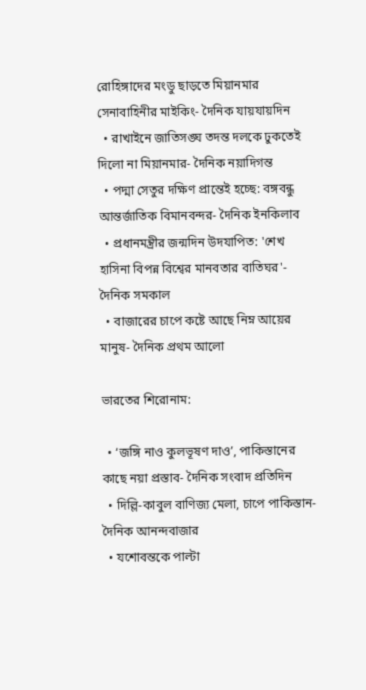রোহিঙ্গাদের মংডু ছাড়তে মিয়ানমার সেনাবাহিনীর মাইকিং- দৈনিক যায়যায়দিন
  • রাখাইনে জাতিসঙ্ঘ তদন্ত দলকে ঢুকতেই দিলো না মিয়ানমার- দৈনিক নয়াদিগন্ত
  • পদ্মা সেতুর দক্ষিণ প্রান্তেই হচ্ছে: বঙ্গবন্ধু আন্তর্জাতিক বিমানবন্দর- দৈনিক ইনকিলাব
  • প্রধানমন্ত্রীর জন্মদিন উদযাপিত: 'শেখ হাসিনা বিপন্ন বিশ্বের মানবতার বাতিঘর'- দৈনিক সমকাল
  • বাজারের চাপে কষ্টে আছে নিম্ন আয়ের মানুষ- দৈনিক প্রথম আলো

ভারতের শিরোনাম:

  • ‘জঙ্গি নাও কুলভূষণ দাও’, পাকিস্তানের কাছে নয়া প্রস্তাব- দৈনিক সংবাদ প্রতিদিন
  • দিল্লি-কাবুল বাণিজ্য মেলা, চাপে পাকিস্তান- দৈনিক আনন্দবাজার
  • যশোবন্তকে পাল্টা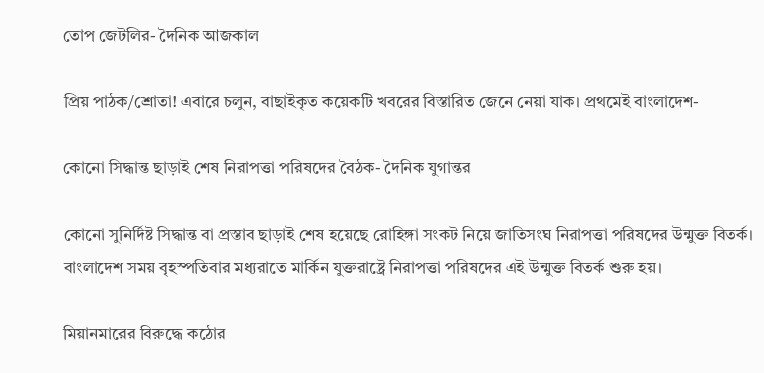তোপ জেটলির- দৈনিক আজকাল

প্রিয় পাঠক/শ্রোতা! এবারে চলুন, বাছাইকৃত কয়েকটি খবরের বিস্তারিত জেনে নেয়া যাক। প্রথমেই বাংলাদেশ-

কোনো সিদ্ধান্ত ছাড়াই শেষ নিরাপত্তা পরিষদের বৈঠক- দৈনিক যুগান্তর

কোনো সুনির্দিষ্ট সিদ্ধান্ত বা প্রস্তাব ছাড়াই শেষ হয়েছে রোহিঙ্গা সংকট নিয়ে জাতিসংঘ নিরাপত্তা পরিষদের উন্মুক্ত বিতর্ক। বাংলাদেশ সময় বৃহস্পতিবার মধ্যরাতে মার্কিন যুক্তরাষ্ট্রে নিরাপত্তা পরিষদের এই উন্মুক্ত বিতর্ক শুরু হয়।

মিয়ানমারের বিরুদ্ধে কঠোর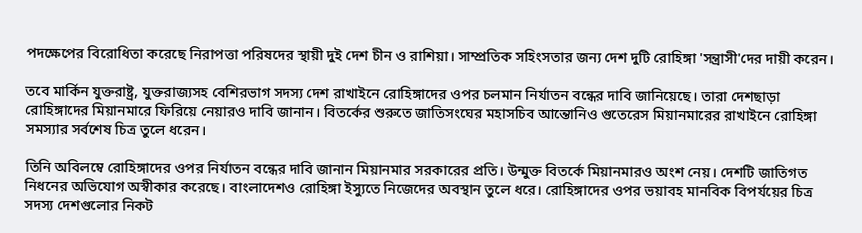পদক্ষেপের বিরোধিতা করেছে নিরাপত্তা পরিষদের স্থায়ী দুই দেশ চীন ও রাশিয়া। সাম্প্রতিক সহিংসতার জন্য দেশ দুটি রোহিঙ্গা 'সন্ত্রাসী'দের দায়ী করেন।

তবে মার্কিন যুক্তরাষ্ট্র, যুক্তরাজ্যসহ বেশিরভাগ সদস্য দেশ রাখাইনে রোহিঙ্গাদের ওপর চলমান নির্যাতন বন্ধের দাবি জানিয়েছে। তারা দেশছাড়া রোহিঙ্গাদের মিয়ানমারে ফিরিয়ে নেয়ারও দাবি জানান। বিতর্কের শুরুতে জাতিসংঘের মহাসচিব আন্তোনিও গুতেরেস মিয়ানমারের রাখাইনে রোহিঙ্গা সমস্যার সর্বশেষ চিত্র তুলে ধরেন।

তিনি অবিলম্বে রোহিঙ্গাদের ওপর নির্যাতন বন্ধের দাবি জানান মিয়ানমার সরকারের প্রতি। উন্মুক্ত বিতর্কে মিয়ানমারও অংশ নেয়। দেশটি জাতিগত নিধনের অভিযোগ অস্বীকার করেছে। বাংলাদেশও রোহিঙ্গা ইস্যুতে নিজেদের অবস্থান তুলে ধরে। রোহিঙ্গাদের ওপর ভয়াবহ মানবিক বিপর্যয়ের চিত্র সদস্য দেশগুলোর নিকট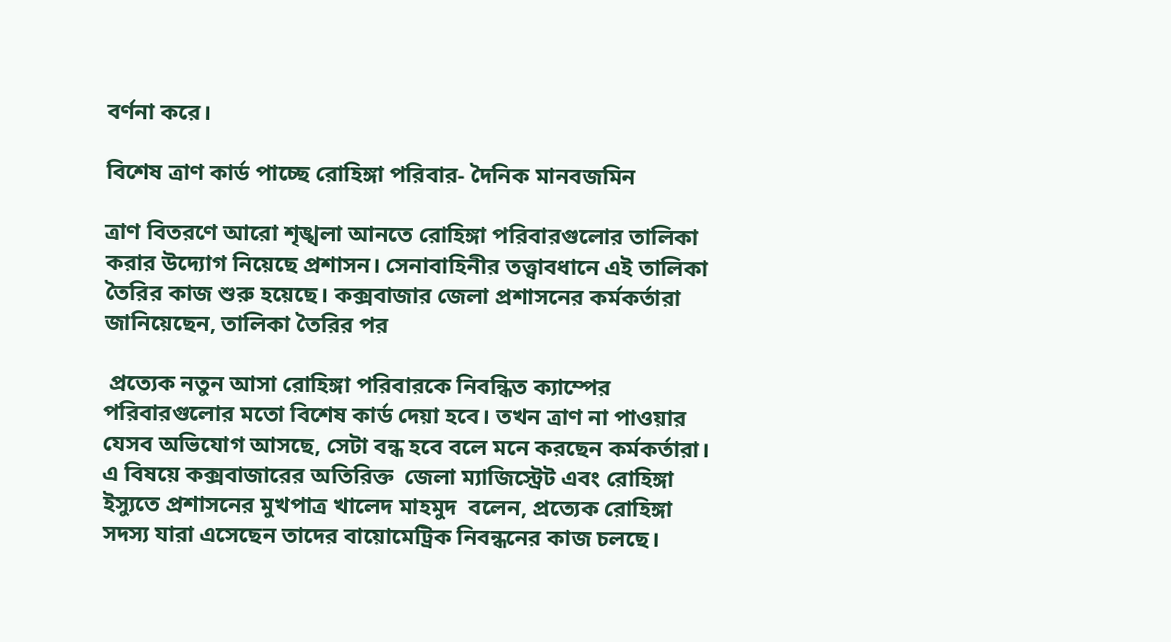বর্ণনা করে।

বিশেষ ত্রাণ কার্ড পাচ্ছে রোহিঙ্গা পরিবার- দৈনিক মানবজমিন

ত্রাণ বিতরণে আরো শৃঙ্খলা আনতে রোহিঙ্গা পরিবারগুলোর তালিকা করার উদ্যোগ নিয়েছে প্রশাসন। সেনাবাহিনীর তত্ত্বাবধানে এই তালিকা তৈরির কাজ শুরু হয়েছে। কক্সবাজার জেলা প্রশাসনের কর্মকর্তারা জানিয়েছেন, তালিকা তৈরির পর

 প্রত্যেক নতুন আসা রোহিঙ্গা পরিবারকে নিবন্ধিত ক্যাম্পের পরিবারগুলোর মতো বিশেষ কার্ড দেয়া হবে। তখন ত্রাণ না পাওয়ার যেসব অভিযোগ আসছে, সেটা বন্ধ হবে বলে মনে করছেন কর্মকর্তারা। এ বিষয়ে কক্সবাজারের অতিরিক্ত  জেলা ম্যাজিস্ট্রেট এবং রোহিঙ্গা ইস্যুতে প্রশাসনের মুখপাত্র খালেদ মাহমুদ  বলেন, প্রত্যেক রোহিঙ্গা সদস্য যারা এসেছেন তাদের বায়োমেট্রিক নিবন্ধনের কাজ চলছে।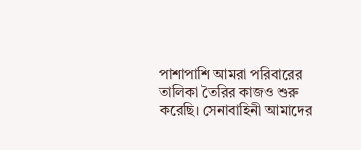পাশাপাশি আমরা পরিবারের তালিকা তৈরির কাজও শুরু করেছি। সেনাবাহিনী আমাদের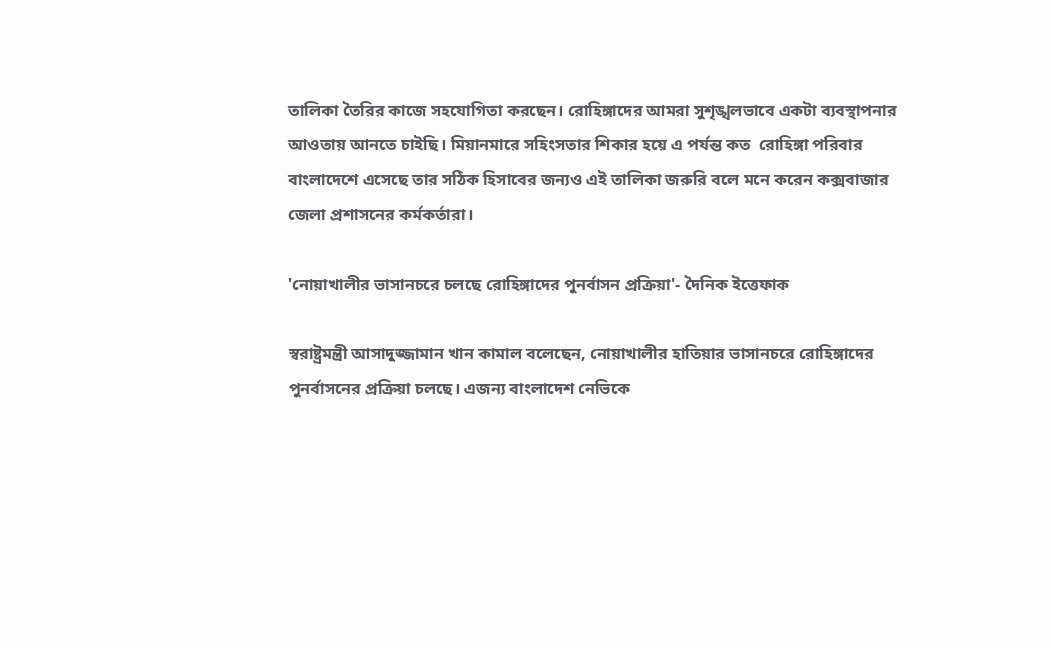তালিকা তৈরির কাজে সহযোগিতা করছেন। রোহিঙ্গাদের আমরা সুশৃঙ্খলভাবে একটা ব্যবস্থাপনার আওতায় আনতে চাইছি। মিয়ানমারে সহিংসতার শিকার হয়ে এ পর্যন্ত কত  রোহিঙ্গা পরিবার বাংলাদেশে এসেছে তার সঠিক হিসাবের জন্যও এই তালিকা জরুরি বলে মনে করেন কক্সবাজার  জেলা প্রশাসনের কর্মকর্তারা।

'নোয়াখালীর ভাসানচরে চলছে রোহিঙ্গাদের পুনর্বাসন প্রক্রিয়া'- দৈনিক ইত্তেফাক

স্বরাষ্ট্রমন্ত্রী আসাদুজ্জামান খান কামাল বলেছেন, নোয়াখালীর হাতিয়ার ভাসানচরে রোহিঙ্গাদের পুনর্বাসনের প্রক্রিয়া চলছে। এজন্য বাংলাদেশ নেভিকে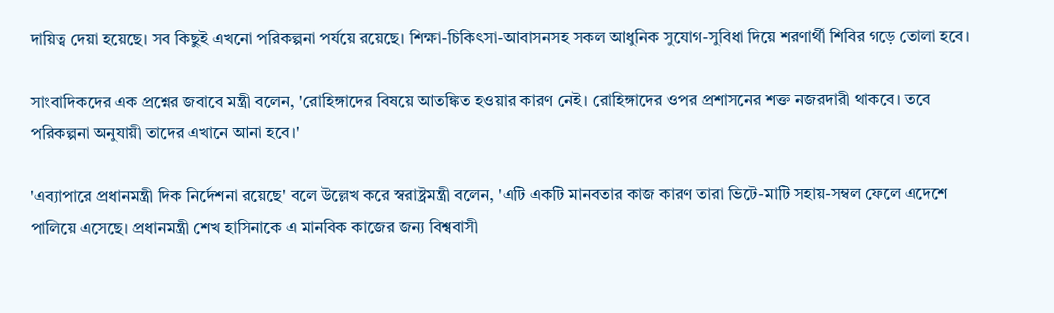দায়িত্ব দেয়া হয়েছে। সব কিছুই এখনো পরিকল্পনা পর্যয়ে রয়েছে। শিক্ষা-চিকিৎসা-আবাসনসহ সকল আধুনিক সুযোগ-সুবিধা দিয়ে শরণার্থী শিবির গড়ে তোলা হবে।

সাংবাদিকদের এক প্রশ্নের জবাবে মন্ত্রী বলেন, 'রোহিঙ্গাদের বিষয়ে আতঙ্কিত হওয়ার কারণ নেই। রোহিঙ্গাদের ওপর প্রশাসনের শক্ত নজরদারী থাকবে। তবে পরিকল্পনা অনুযায়ী তাদের এখানে আনা হবে।'

'এব্যাপারে প্রধানমন্ত্রী দিক নির্দেশনা রয়েছে' বলে উল্লেখ করে স্বরাষ্ট্রমন্ত্রী বলেন, 'এটি একটি মানবতার কাজ কারণ তারা ভিটে-মাটি সহায়-সম্বল ফেলে এদেশে পালিয়ে এসেছে। প্রধানমন্ত্রী শেখ হাসিনাকে এ মানবিক কাজের জন্য বিশ্ববাসী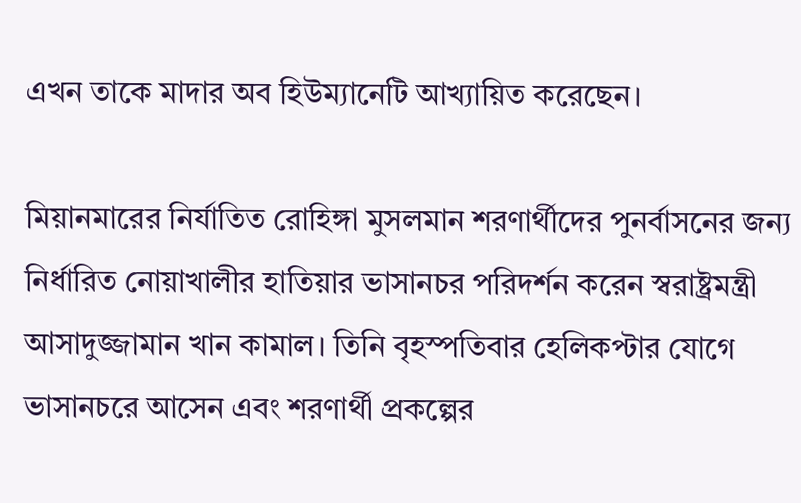এখন তাকে মাদার অব হিউম্যানেটি আখ্যায়িত করেছেন।

মিয়ানমারের নির্যাতিত রোহিঙ্গা মুসলমান শরণার্থীদের পুনর্বাসনের জন্য নির্ধারিত নোয়াখালীর হাতিয়ার ভাসানচর পরিদর্শন করেন স্বরাষ্ট্রমন্ত্রী আসাদুজ্জামান খান কামাল। তিনি বৃহস্পতিবার হেলিকপ্টার যোগে ভাসানচরে আসেন এবং শরণার্থী প্রকল্পের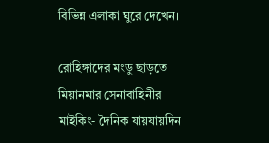বিভিন্ন এলাকা ঘুরে দেখেন।

রোহিঙ্গাদের মংডু ছাড়তে মিয়ানমার সেনাবাহিনীর মাইকিং- দৈনিক যায়যায়দিন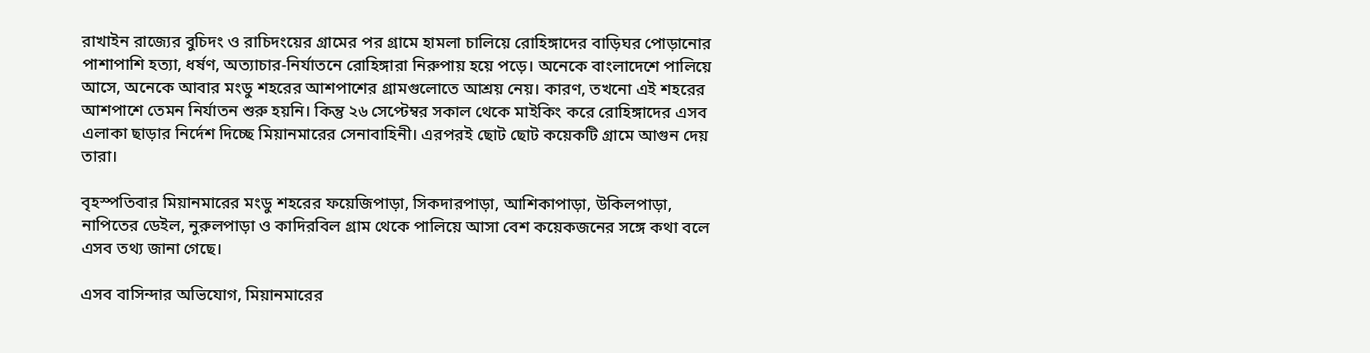রাখাইন রাজ্যের বুচিদং ও রাচিদংয়ের গ্রামের পর গ্রামে হামলা চালিয়ে রোহিঙ্গাদের বাড়িঘর পোড়ানোর পাশাপাশি হত্যা, ধর্ষণ, অত্যাচার-নির্যাতনে রোহিঙ্গারা নিরুপায় হয়ে পড়ে। অনেকে বাংলাদেশে পালিয়ে আসে, অনেকে আবার মংডু শহরের আশপাশের গ্রামগুলোতে আশ্রয় নেয়। কারণ, তখনো এই শহরের আশপাশে তেমন নির্যাতন শুরু হয়নি। কিন্তু ২৬ সেপ্টেম্বর সকাল থেকে মাইকিং করে রোহিঙ্গাদের এসব এলাকা ছাড়ার নির্দেশ দিচ্ছে মিয়ানমারের সেনাবাহিনী। এরপরই ছোট ছোট কয়েকটি গ্রামে আগুন দেয় তারা।

বৃহস্পতিবার মিয়ানমারের মংডু শহরের ফয়েজিপাড়া, সিকদারপাড়া, আশিকাপাড়া, উকিলপাড়া, নাপিতের ডেইল, নুরুলপাড়া ও কাদিরবিল গ্রাম থেকে পালিয়ে আসা বেশ কয়েকজনের সঙ্গে কথা বলে এসব তথ্য জানা গেছে।

এসব বাসিন্দার অভিযোগ, মিয়ানমারের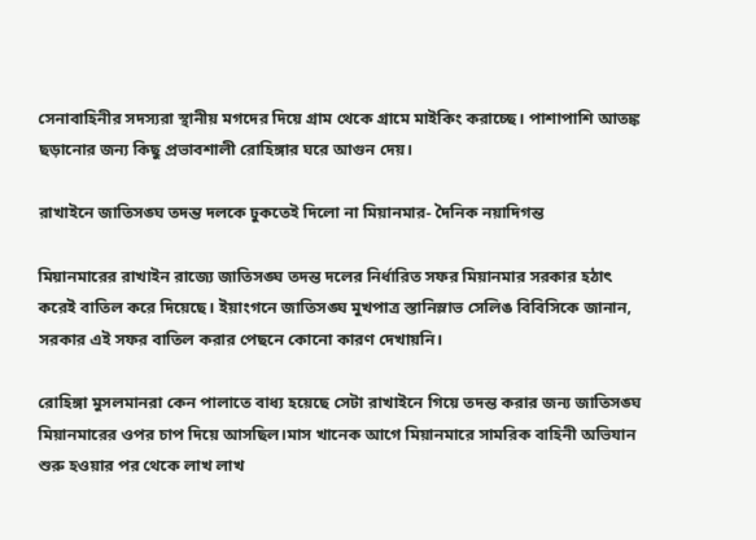সেনাবাহিনীর সদস্যরা স্থানীয় মগদের দিয়ে গ্রাম থেকে গ্রামে মাইকিং করাচ্ছে। পাশাপাশি আতঙ্ক ছড়ানোর জন্য কিছু প্রভাবশালী রোহিঙ্গার ঘরে আগুন দেয়।

রাখাইনে জাতিসঙ্ঘ তদন্ত দলকে ঢুকতেই দিলো না মিয়ানমার- দৈনিক নয়াদিগন্ত

মিয়ানমারের রাখাইন রাজ্যে জাতিসঙ্ঘ তদন্ত দলের নির্ধারিত সফর মিয়ানমার সরকার হঠাৎ করেই বাতিল করে দিয়েছে। ইয়াংগনে জাতিসঙ্ঘ মুখপাত্র স্তানিস্লাভ সেলিঙ বিবিসিকে জানান, সরকার এই সফর বাতিল করার পেছনে কোনো কারণ দেখায়নি।

রোহিঙ্গা মুসলমানরা কেন পালাতে বাধ্য হয়েছে সেটা রাখাইনে গিয়ে তদন্ত করার জন্য জাতিসঙ্ঘ মিয়ানমারের ওপর চাপ দিয়ে আসছিল।মাস খানেক আগে মিয়ানমারে সামরিক বাহিনী অভিযান শুরু হওয়ার পর থেকে লাখ লাখ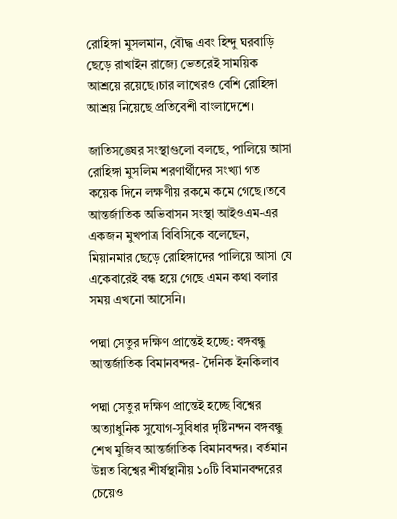রোহিঙ্গা মুসলমান, বৌদ্ধ এবং হিন্দু ঘরবাড়ি ছেড়ে রাখাইন রাজ্যে ভেতরেই সাময়িক আশ্রয়ে রয়েছে।চার লাখেরও বেশি রোহিঙ্গা আশ্রয় নিয়েছে প্রতিবেশী বাংলাদেশে।

জাতিসঙ্ঘের সংস্থাগুলো বলছে, পালিয়ে আসা রোহিঙ্গা মুসলিম শরণার্থীদের সংখ্যা গত কয়েক দিনে লক্ষণীয় রকমে কমে গেছে।তবে আন্তর্জাতিক অভিবাসন সংস্থা আইওএম-এর একজন মুখপাত্র বিবিসিকে বলেছেন, মিয়ানমার ছেড়ে রোহিঙ্গাদের পালিয়ে আসা যে একেবারেই বন্ধ হয়ে গেছে এমন কথা বলার সময় এখনো আসেনি।

পদ্মা সেতুর দক্ষিণ প্রান্তেই হচ্ছে: বঙ্গবন্ধু আন্তর্জাতিক বিমানবন্দর- দৈনিক ইনকিলাব

পদ্মা সেতুর দক্ষিণ প্রান্তেই হচ্ছে বিশ্বের অত্যাধুনিক সুযোগ-সুবিধার দৃষ্টিনন্দন বঙ্গবন্ধু শেখ মুজিব আন্তর্জাতিক বিমানবন্দর। বর্তমান উন্নত বিশ্বের শীর্ষস্থানীয় ১০টি বিমানবন্দরের চেয়েও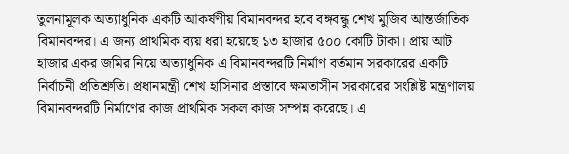তুলনামূলক অত্যাধুনিক একটি আকর্ষণীয় বিমানবন্দর হবে বঙ্গবন্ধু শেখ মুজিব আন্তর্জাতিক বিমানবন্দর। এ জন্য প্রাথমিক ব্যয় ধরা হয়েছে ১৩ হাজার ৫০০ কোটি টাকা। প্রায় আট হাজার একর জমির নিয়ে অত্যাধুনিক এ বিমানবন্দরটি নির্মাণ বর্তমান সরকারের একটি নির্বাচনী প্রতিশ্রুতি। প্রধানমন্ত্রী শেখ হাসিনার প্রস্তাবে ক্ষমতাসীন সরকারের সংশ্লিষ্ট মন্ত্রণালয় বিমানবন্দরটি নির্মাণের কাজ প্রাথমিক সকল কাজ সম্পন্ন করেছে। এ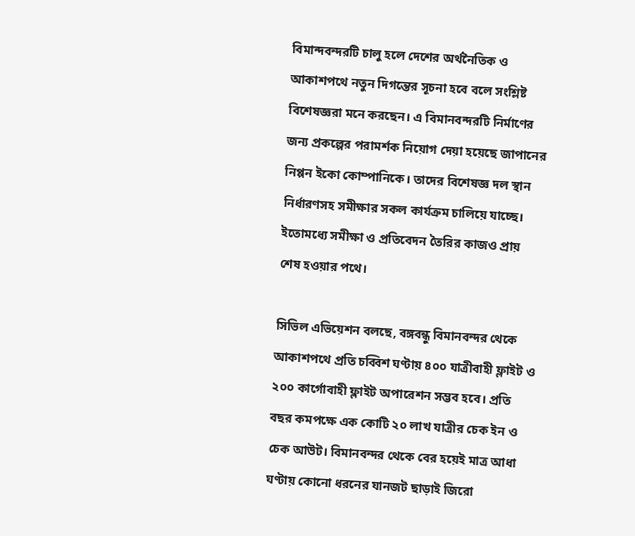বিমান্দবন্দরটি চালু হলে দেশের অর্থনৈতিক ও আকাশপথে নতুন দিগন্তের সূচনা হবে বলে সংশ্লিষ্ট বিশেষজ্ঞরা মনে করছেন। এ বিমানবন্দরটি নির্মাণের জন্য প্রকল্পের পরামর্শক নিয়োগ দেয়া হয়েছে জাপানের নিপ্পন ইকো কোম্পানিকে। তাদের বিশেষজ্ঞ দল স্থান নির্ধারণসহ সমীক্ষার সকল কার্যক্রম চালিয়ে যাচ্ছে। ইতোমধ্যে সমীক্ষা ও প্রতিবেদন তৈরির কাজও প্রায় শেষ হওয়ার পথে।

সিভিল এভিয়েশন বলছে, বঙ্গবন্ধু বিমানবন্দর থেকে আকাশপথে প্রতি চব্বিশ ঘণ্টায় ৪০০ যাত্রীবাহী ফ্লাইট ও ২০০ কার্গোবাহী ফ্লাইট অপারেশন সম্ভব হবে। প্রতি বছর কমপক্ষে এক কোটি ২০ লাখ যাত্রীর চেক ইন ও চেক আউট। বিমানবন্দর থেকে বের হয়েই মাত্র আধা ঘণ্টায় কোনো ধরনের যানজট ছাড়াই জিরো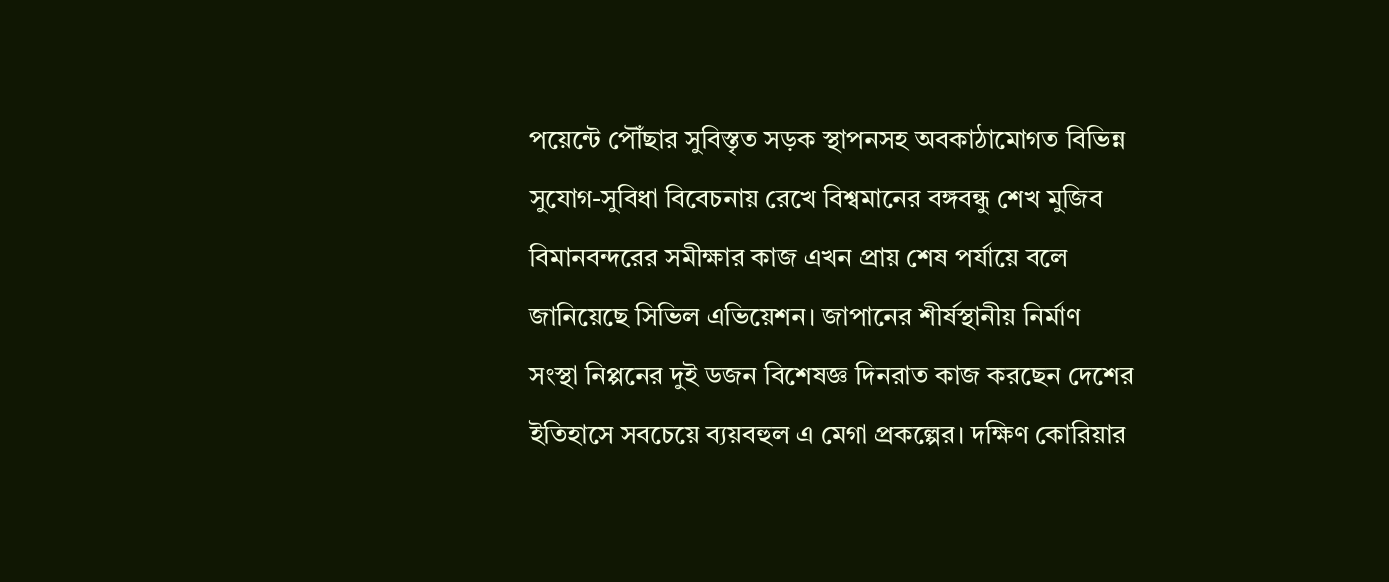পয়েন্টে পৌঁছার সুবিস্তৃত সড়ক স্থাপনসহ অবকাঠামোগত বিভিন্ন সুযোগ-সুবিধা বিবেচনায় রেখে বিশ্বমানের বঙ্গবন্ধু শেখ মুজিব বিমানবন্দরের সমীক্ষার কাজ এখন প্রায় শেষ পর্যায়ে বলে জানিয়েছে সিভিল এভিয়েশন। জাপানের শীর্ষস্থানীয় নির্মাণ সংস্থা নিপ্পনের দুই ডজন বিশেষজ্ঞ দিনরাত কাজ করছেন দেশের ইতিহাসে সবচেয়ে ব্যয়বহুল এ মেগা প্রকল্পের। দক্ষিণ কোরিয়ার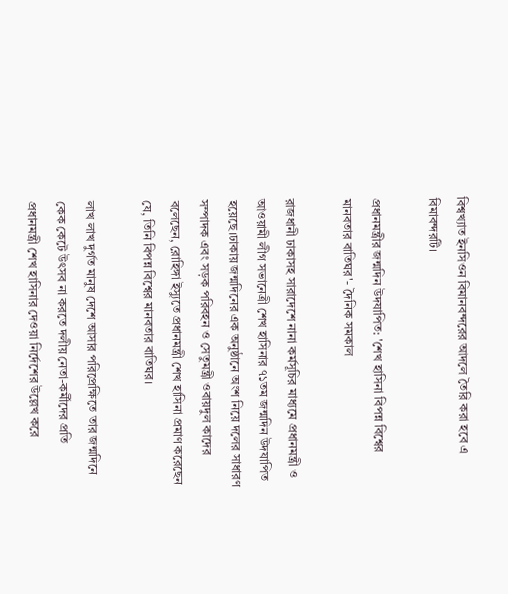বিশ্বখ্যাত ইনসিওন বিমানবন্দরের আদলে তৈরি করা হবে এ বিমাবন্দরটি।

প্রধানমন্ত্রীর জন্মদিন উদযাপিত: 'শেখ হাসিনা বিপন্ন বিশ্বের মানবতার বাতিঘর'- দৈনিক সমকাল

রাজধানী ঢাকাসহ সারাদেশে নানা কর্মসূচির মাধ্যমে প্রধানমন্ত্রী ও আওয়ামী লীগ সভানেত্রী শেখ হাসিনার ৭১তম জন্মদিন উদযাপিত হয়েছে।ঢাকায় জন্মদিনের এক অনুষ্ঠানে অংশ নিয়ে দলের সাধারণ সম্পাদক এবং সড়ক পরিবহন ও সেতুমন্ত্রী ওবায়দুল কাদের বলেছেন, রোহিঙ্গা ইস্যুতে প্রধানমন্ত্রী শেখ হাসিনা প্রমাণ করেছেন যে, তিনি বিপন্ন বিশ্বের মানবতার বাতিঘর।

লাখ লাখ দুর্গত মানুষ দেশে আসার পরিপ্রেক্ষিতে তার জন্মদিনে কেক কেটে উৎসব না করতে দলীয় নেতা-কর্মীদের প্রতি প্রধানমন্ত্রী শেখ হাসিনার দেওয়া নির্দেশের উল্লেখ করে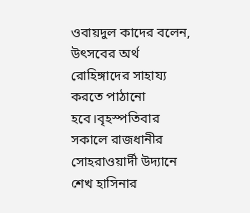ওবায়দুল কাদের বলেন, উৎসবের অর্থ রোহিঙ্গাদের সাহায্য করতে পাঠানো হবে।বৃহস্পতিবার সকালে রাজধানীর সোহরাওয়ার্দী উদ্যানে শেখ হাসিনার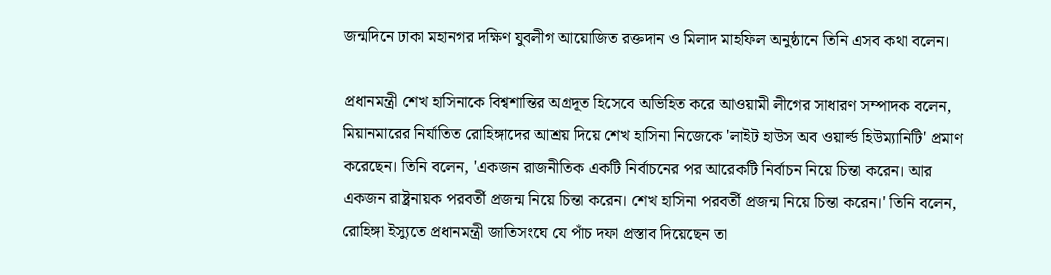জন্মদিনে ঢাকা মহানগর দক্ষিণ যুবলীগ আয়োজিত রক্তদান ও মিলাদ মাহফিল অনুষ্ঠানে তিনি এসব কথা বলেন।

প্রধানমন্ত্রী শেখ হাসিনাকে বিশ্বশান্তির অগ্রদূত হিসেবে অভিহিত করে আওয়ামী লীগের সাধারণ সম্পাদক বলেন, মিয়ানমারের নির্যাতিত রোহিঙ্গাদের আশ্রয় দিয়ে শেখ হাসিনা নিজেকে 'লাইট হাউস অব ওয়ার্ল্ড হিউম্যানিটি' প্রমাণ করেছেন। তিনি বলেন, 'একজন রাজনীতিক একটি নির্বাচনের পর আরেকটি নির্বাচন নিয়ে চিন্তা করেন। আর একজন রাষ্ট্রনায়ক পরবর্তী প্রজন্ম নিয়ে চিন্তা করেন। শেখ হাসিনা পরবর্তী প্রজন্ম নিয়ে চিন্তা করেন।' তিনি বলেন, রোহিঙ্গা ইস্যুতে প্রধানমন্ত্রী জাতিসংঘে যে পাঁচ দফা প্রস্তাব দিয়েছেন তা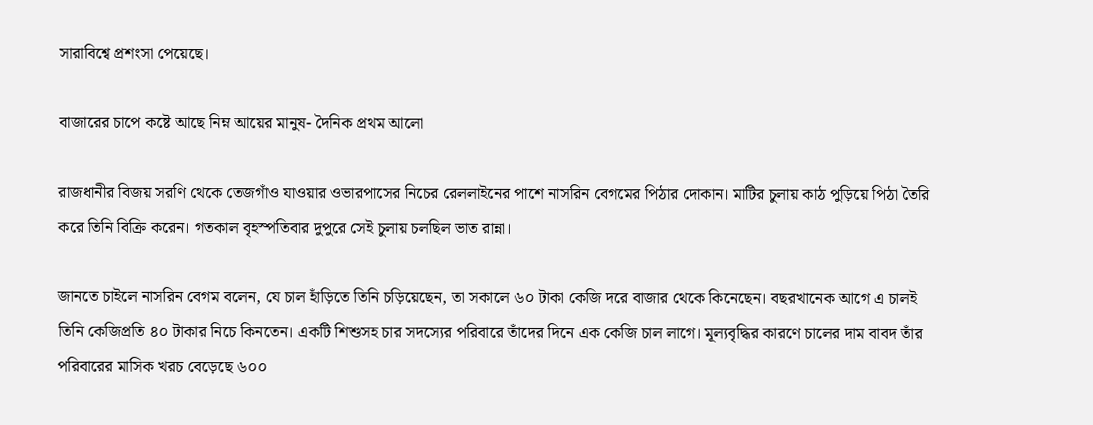সারাবিশ্বে প্রশংসা পেয়েছে।

বাজারের চাপে কষ্টে আছে নিম্ন আয়ের মানুষ- দৈনিক প্রথম আলো

রাজধানীর বিজয় সরণি থেকে তেজগাঁও যাওয়ার ওভারপাসের নিচের রেললাইনের পাশে নাসরিন বেগমের পিঠার দোকান। মাটির চুলায় কাঠ পুড়িয়ে পিঠা তৈরি করে তিনি বিক্রি করেন। গতকাল বৃহস্পতিবার দুপুরে সেই চুলায় চলছিল ভাত রান্না।

জানতে চাইলে নাসরিন বেগম বলেন, যে চাল হাঁড়িতে তিনি চড়িয়েছেন, তা সকালে ৬০ টাকা কেজি দরে বাজার থেকে কিনেছেন। বছরখানেক আগে এ চালই তিনি কেজিপ্রতি ৪০ টাকার নিচে কিনতেন। একটি শিশুসহ চার সদস্যের পরিবারে তাঁদের দিনে এক কেজি চাল লাগে। মূল্যবৃদ্ধির কারণে চালের দাম বাবদ তাঁর পরিবারের মাসিক খরচ বেড়েছে ৬০০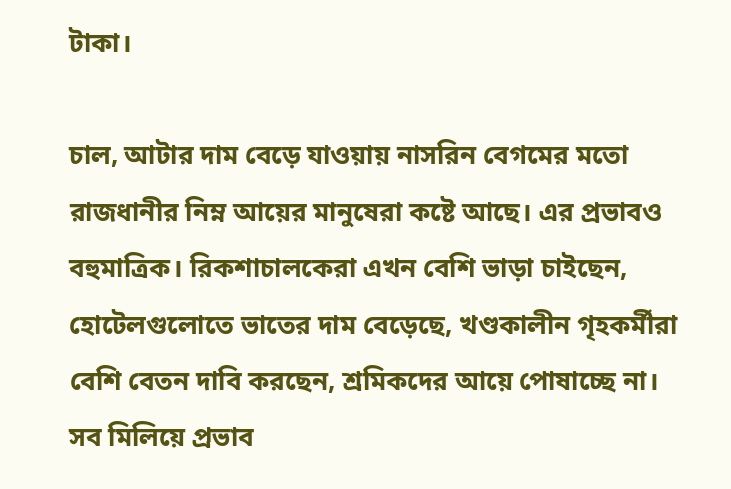টাকা।

চাল, আটার দাম বেড়ে যাওয়ায় নাসরিন বেগমের মতো রাজধানীর নিম্ন আয়ের মানুষেরা কষ্টে আছে। এর প্রভাবও বহুমাত্রিক। রিকশাচালকেরা এখন বেশি ভাড়া চাইছেন, হোটেলগুলোতে ভাতের দাম বেড়েছে, খণ্ডকালীন গৃহকর্মীরা বেশি বেতন দাবি করছেন, শ্রমিকদের আয়ে পোষাচ্ছে না। সব মিলিয়ে প্রভাব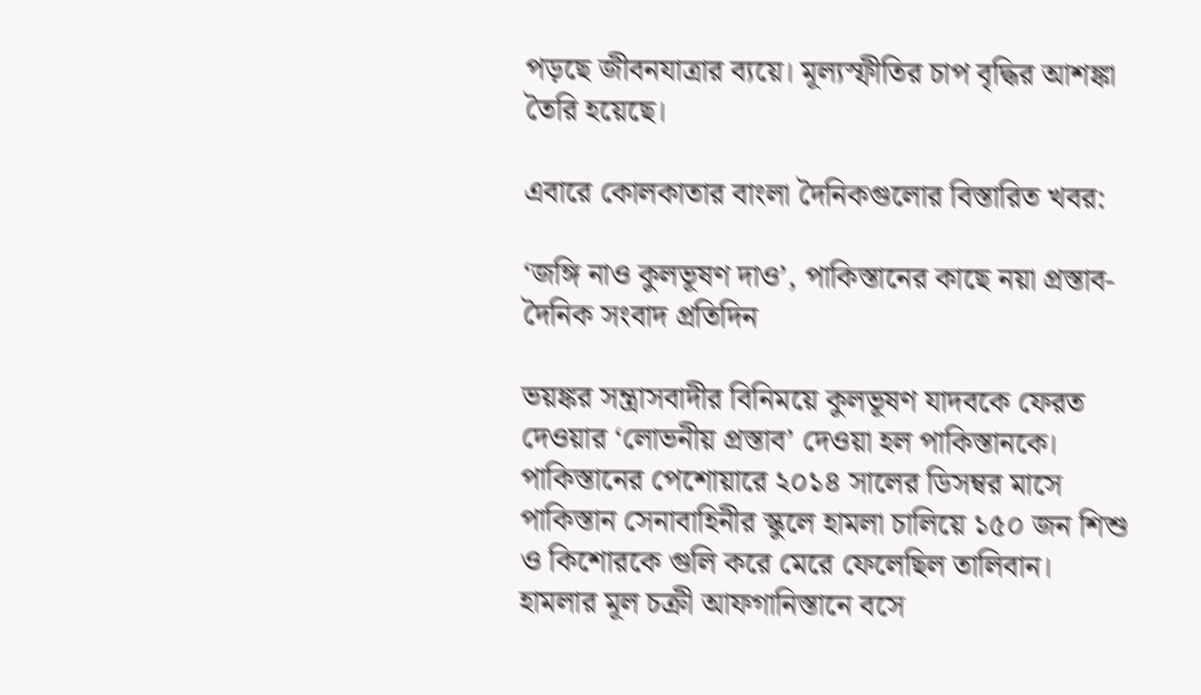পড়ছে জীবনযাত্রার ব্যয়ে। মূল্যস্ফীতির চাপ বৃদ্ধির আশঙ্কা তৈরি হয়েছে।

এবারে কোলকাতার বাংলা দৈনিকগুলোর বিস্তারিত খবর:

‘জঙ্গি নাও কুলভূষণ দাও’, পাকিস্তানের কাছে নয়া প্রস্তাব- দৈনিক সংবাদ প্রতিদিন

ভয়ঙ্কর সন্ত্রাসবাদীর বিনিময়ে কুলভূষণ যাদবকে ফেরত দেওয়ার ‘লোভনীয় প্রস্তাব’ দেওয়া হল পাকিস্তানকে। পাকিস্তানের পেশোয়ারে ২০১৪ সালের ডিসম্বর মাসে পাকিস্তান সেনাবাহিনীর স্কুলে হামলা চালিয়ে ১৫০ জন শিশু ও কিশোরকে গুলি করে মেরে ফেলেছিল তালিবান। হামলার মূল চক্রী আফগানিস্তানে বসে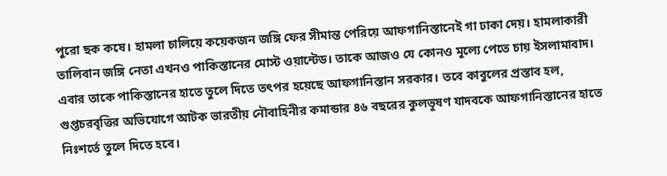পুরো ছক কষে। হামলা চালিয়ে কয়েকজন জঙ্গি ফের সীমান্ত পেরিয়ে আফগানিস্তানেই গা ঢাকা দেয়। হামলাকারী তালিবান জঙ্গি নেতা এখনও পাকিস্তানের মোস্ট ওয়ান্টেড। তাকে আজও যে কোনও মূল্যে পেতে চায় ইসলামাবাদ। এবার তাকে পাকিস্তানের হাতে তুলে দিতে তৎপর হয়েছে আফগানিস্তান সরকার। তবে কাবুলের প্রস্তাব হল, গুপ্তচরবৃত্তির অভিযোগে আটক ভারতীয় নৌবাহিনীর কমান্ডার ৪৬ বছরের কুলভূষণ যাদবকে আফগানিস্তানের হাতে নিঃশর্তে তুলে দিতে হবে।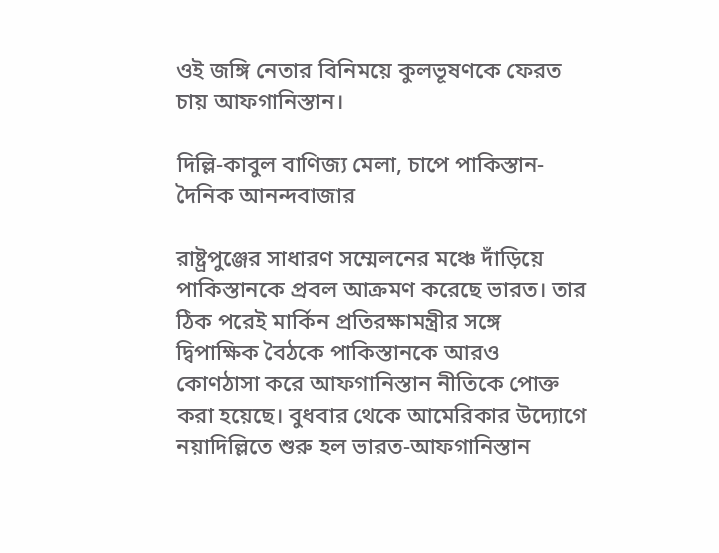ওই জঙ্গি নেতার বিনিময়ে কুলভূষণকে ফেরত চায় আফগানিস্তান।

দিল্লি-কাবুল বাণিজ্য মেলা, চাপে পাকিস্তান- দৈনিক আনন্দবাজার

রাষ্ট্রপুঞ্জের সাধারণ সম্মেলনের মঞ্চে দাঁড়িয়ে পাকিস্তানকে প্রবল আক্রমণ করেছে ভারত। তার ঠিক পরেই মার্কিন প্রতিরক্ষামন্ত্রীর সঙ্গে দ্বিপাক্ষিক বৈঠকে পাকিস্তানকে আরও কোণঠাসা করে আফগানিস্তান নীতিকে পোক্ত করা হয়েছে। বুধবার থেকে আমেরিকার উদ্যোগে নয়াদিল্লিতে শুরু হল ভারত-আফগানিস্তান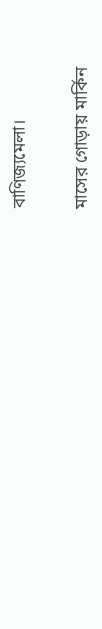বাণিজ্যমেলা।

মাসের গোড়ায় মার্কিন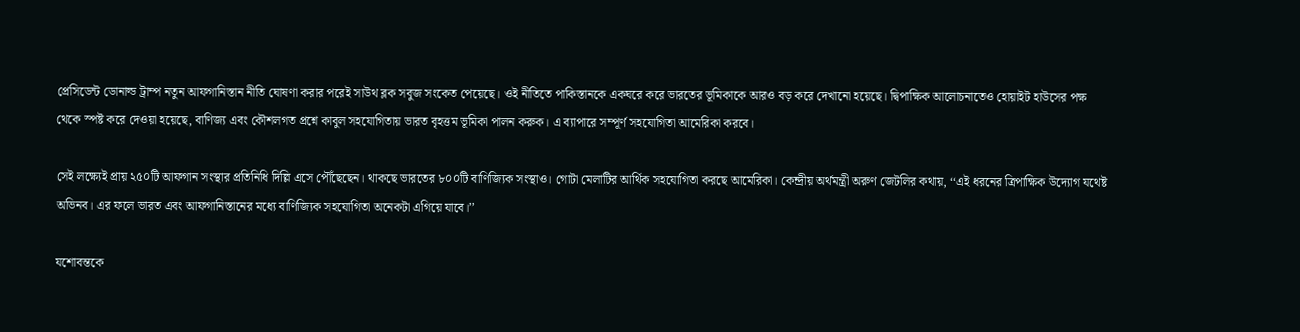প্রেসিডেন্ট ডোনাল্ড ট্রাম্প নতুন আফগানিস্তান নীতি ঘোষণা করার পরেই সাউথ ব্লক সবুজ সংকেত পেয়েছে। ওই নীতিতে পাকিস্তানকে একঘরে করে ভারতের ভূমিকাকে আরও বড় করে দেখানো হয়েছে। দ্বিপাক্ষিক আলোচনাতেও হোয়াইট হাউসের পক্ষ থেকে স্পষ্ট করে দেওয়া হয়েছে, বাণিজ্য এবং কৌশলগত প্রশ্নে কাবুল সহযোগিতায় ভারত বৃহত্তম ভূমিকা পালন করুক। এ ব্যাপারে সম্পূর্ণ সহযোগিতা আমেরিকা করবে।

সেই লক্ষ্যেই প্রায় ২৫০টি আফগান সংস্থার প্রতিনিধি দিল্লি এসে পৌঁছেছেন। থাকছে ভারতের ৮০০টি বাণিজ্যিক সংস্থাও। গোটা মেলাটির আর্থিক সহযোগিতা করছে আমেরিকা। কেন্দ্রীয় অর্থমন্ত্রী অরুণ জেটলির কথায়, ‘‘এই ধরনের ত্রিপাক্ষিক উদ্যোগ যথেষ্ট অভিনব। এর ফলে ভারত এবং আফগানিস্তানের মধ্যে বাণিজ্যিক সহযোগিতা অনেকটা এগিয়ে যাবে।’’

যশোবন্তকে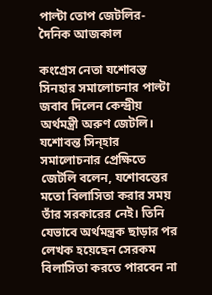পাল্টা তোপ জেটলির- দৈনিক আজকাল

কংগ্রেস নেতা যশোবন্ত সিনহার সমালোচনার পাল্টা জবাব দিলেন কেন্দ্রীয় অর্থমন্ত্রী অরুণ জেটলি। যশোবন্ত সিন্‌হার সমালোচনার প্রেক্ষিতে জেটলি বলেন, যশোবন্তের মতো বিলাসিতা করার সময় তাঁর সরকারের নেই। তিনি যেভাবে অর্থমন্ত্রক ছাড়ার পর লেখক হয়েছেন সেরকম বিলাসিতা করতে পারবেন না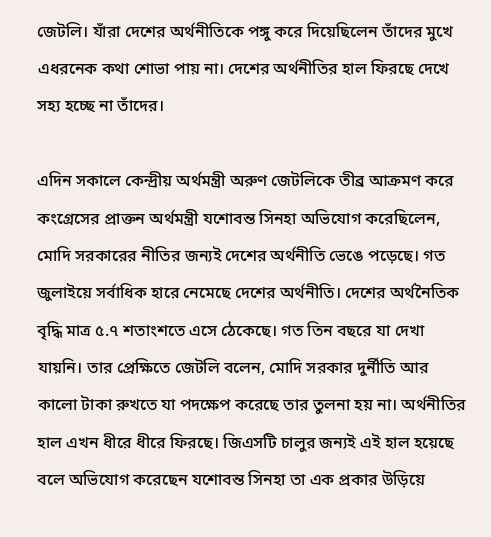জেটলি। যাঁরা দেশের অর্থনীতিকে পঙ্গু করে দিয়েছিলেন তাঁদের মুখে এধরনেক কথা শোভা পায় না। দেশের অর্থনীতির হাল ফিরছে দেখে সহ্য হচ্ছে না তাঁদের।

এদিন সকালে কেন্দ্রীয় অর্থমন্ত্রী অরুণ জেটলিকে তীব্র আক্রমণ করে কংগ্রেসের প্রাক্তন অর্থমন্ত্রী যশোবন্ত সিনহা অভিযোগ করেছিলেন, মোদি সরকারের নীতির জন্যই দেশের অর্থনীতি ভেঙে পড়েছে। গত জুলাইয়ে সর্বাধিক হারে নেমেছে দেশের অর্থনীতি। দেশের অর্থনৈতিক বৃদ্ধি মাত্র ৫.৭ শতাংশতে এসে ঠেকেছে। গত তিন বছরে যা দেখা যায়নি। তার প্রেক্ষিতে জেটলি বলেন, মোদি সরকার দুর্নীতি আর কালো টাকা রুখতে যা পদক্ষেপ করেছে তার তুলনা হয় না। অর্থনীতির হাল এখন ধীরে ধীরে ফিরছে। জিএসটি চালুর জন্যই এই হাল হয়েছে বলে অভিযোগ করেছেন যশোবন্ত সিনহা তা এক প্রকার উড়িয়ে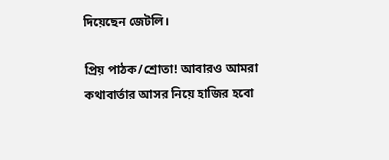দিয়েছেন জেটলি।

প্রিয় পাঠক/শ্রোতা! আবারও আমরা কথাবার্তার আসর নিয়ে হাজির হবো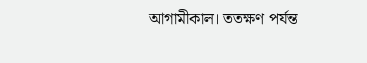আগামীকাল। ততক্ষণ পর্যন্ত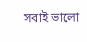সবাই ভালো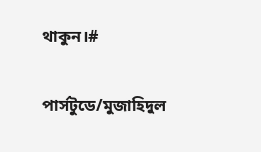থাকুন।#

পার্সটুডে/মুজাহিদুল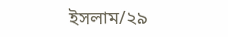ইসলাম/২৯